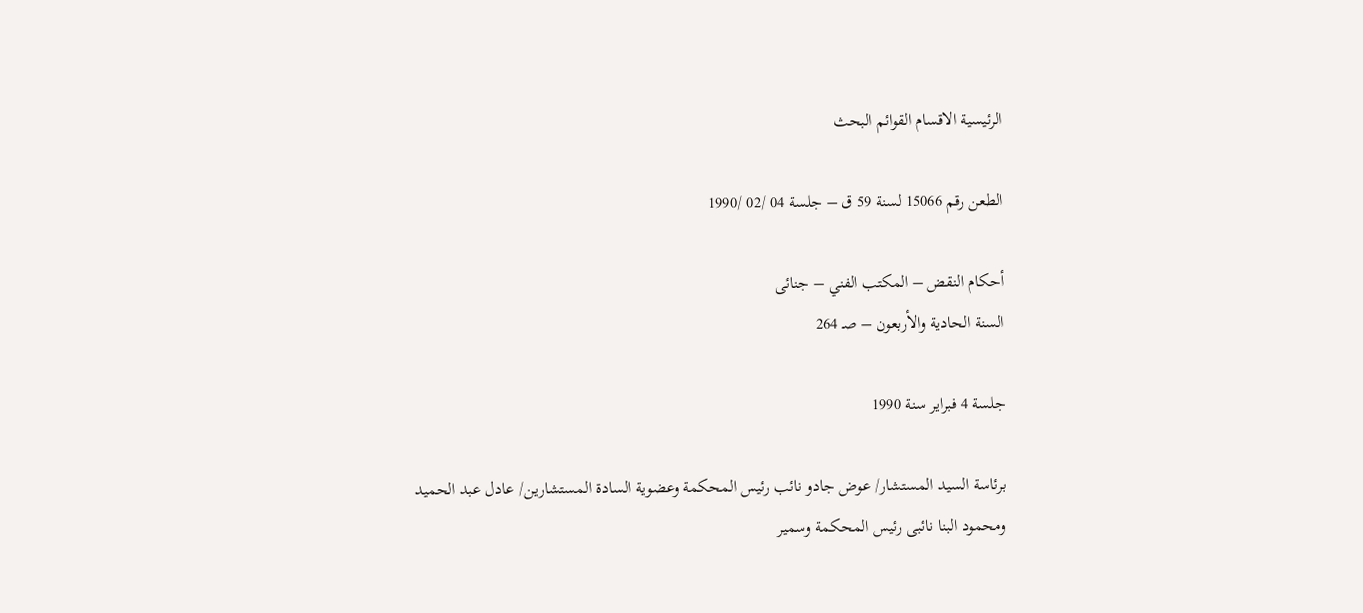الرئيسية الاقسام القوائم البحث

الطعن رقم 15066 لسنة 59 ق – جلسة 04 /02 /1990

أحكام النقض – المكتب الفني – جنائى
السنة الحادية والأربعون – صـ 264

جلسة 4 فبراير سنة 1990

برئاسة السيد المستشار/ عوض جادو نائب رئيس المحكمة وعضوية السادة المستشارين/ عادل عبد الحميد ومحمود البنا نائبى رئيس المحكمة وسمير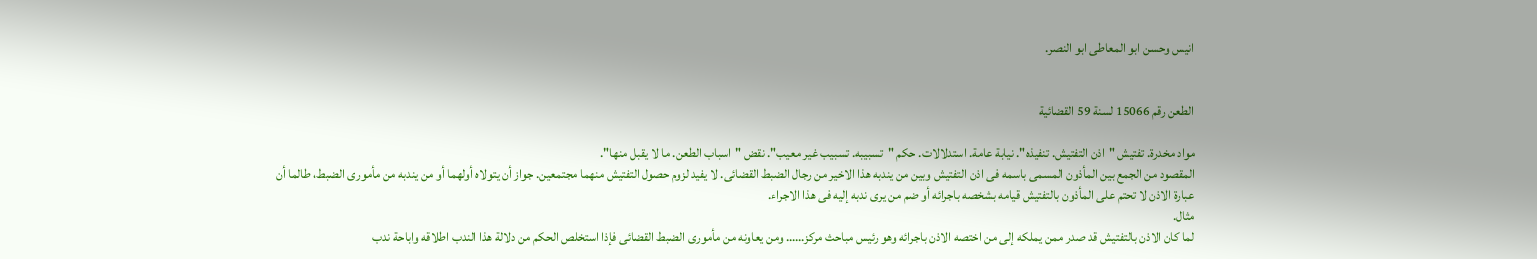انيس وحسن ابو المعاطى ابو النصر.


الطعن رقم 15066 لسنة 59 القضائية

مواد مخدرة. تفتيش "اذن التفتيش. تنفيذه". نيابة عامة. استدلالات. حكم "تسبيبه. تسبيب غير معيب". نقض "اسباب الطعن. ما لا يقبل منها".
المقصود من الجمع بين المأذون المسمى باسمه فى اذن التفتيش وبين من يندبه هذا الاخير من رجال الضبط القضائى. لا يفيد لزوم حصول التفتيش منهما مجتمعين. جواز أن يتولاه أولهما أو من يندبه من مأمورى الضبط، طالما أن عبارة الاذن لا تحتم على المأذون بالتفتيش قيامه بشخصه باجرائه أو ضم من يرى ندبه إليه فى هذا الاجراء.
مثال.
لما كان الاذن بالتفتيش قد صدر ممن يملكه إلى من اختصه الاذن باجرائه وهو رئيس مباحث مركز…… ومن يعاونه من مأمورى الضبط القضائى فإذا استخلص الحكم من دلالة هذا الندب اطلاقه واباحة ندب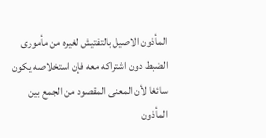المأذون الاصيل بالتفتيش لغيره من مأمورى الضبط دون اشتراكه معه فإن استخلاصه يكون سائغا لأن المعنى المقصود من الجمع بين المأذون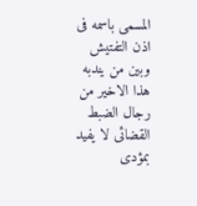المسمى باسمه فى اذن التفتيش وبين من يندبه هذا الاخير من رجال الضبط القضائى لا يفيد بمؤدى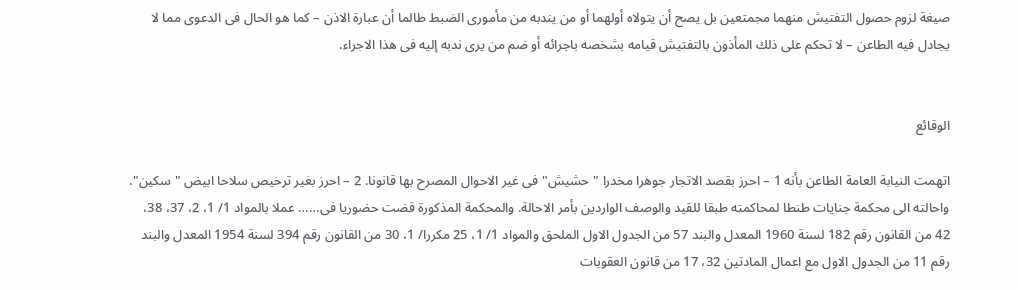صيغة لزوم حصول التفتيش منهما مجمتعين بل يصح أن يتولاه أولهما أو من يندبه من مأمورى الضبط طالما أن عبارة الاذن – كما هو الحال فى الدعوى مما لا يجادل فيه الطاعن – لا تحكم على ذلك المأذون بالتفتيش قيامه بشخصه باجرائه أو ضم من يرى ندبه إليه فى هذا الاجراء.


الوقائع

اتهمت النيابة العامة الطاعن بأنه 1 – احرز بقصد الاتجار جوهرا مخدرا "حشيش" فى غير الاحوال المصرح بها قانونا. 2 – احرز بغير ترخيص سلاحا ابيض "سكين". واحالته الى محكمة جنايات طنطا لمحاكمته طبقا للقيد والوصف الواردين بأمر الاحالة. والمحكمة المذكورة قضت حضوريا فى…… عملا بالمواد 1/ 1، 2، 37، 38، 42 من القانون رقم 182 لسنة 1960 المعدل والبند 57 من الجدول الاول الملحق والمواد 1/ 1، 25 مكررا/ 1، 30 من القانون رقم 394 لسنة 1954 المعدل والبند رقم 11 من الجدول الاول مع اعمال المادتين 32، 17 من قانون العقوبات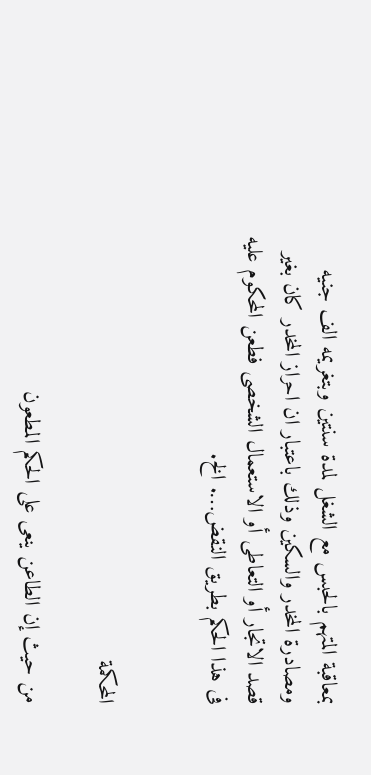بمعاقبة المتهم بالحبس مع الشغل لمدة سنتين وبتغريمه الف جنيه ومصادرة المخدر والسكين وذلك باعتبار ان احراز المخدر كان بغير قصد الاتجار أو التعاطى أو الاستعمال الشخصى فطعن المحكوم عليه فى هذا الحكم بطريق النقض…. الخ.


المحكمة

من حيث إن الطاعن ينعى على الحكم المطعون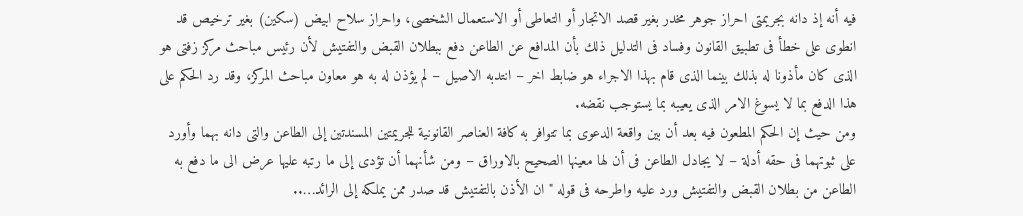فيه أنه إذ دانه بجريمتى احراز جوهر مخدر بغير قصد الاتجار أو التعاطى أو الاستعمال الشخصى، واحراز سلاح ابيض (سكين) بغير ترخيص قد انطوى على خطأ فى تطبيق القانون وفساد فى التدليل ذلك بأن المدافع عن الطاعن دفع ببطلان القبض والتفتيش لأن رئيس مباحث مركز زفتى هو الذى كان مأذونا له بذلك بينما الذى قام بهذا الاجراء هو ضابط اخر – انتدبه الاصيل – لم يؤذن له به هو معاون مباحث المركز، وقد رد الحكم على هذا الدفع بما لا يسوغ الامر الذى يعيبه بما يستوجب نقضه.
ومن حيث إن الحكم المطعون فيه بعد أن بين واقعة الدعوى بما تتوافر به كافة العناصر القانونية للجريمتين المسندتين إلى الطاعن والتى دانه بهما وأورد على ثبوتهما فى حقه أدلة – لا يجادل الطاعن فى أن لها معينها الصحيح بالاوراق – ومن شأنهما أن تؤدى إلى ما رتبه عليها عرض الى ما دفع به الطاعن من بطلان القبض والتفتيش ورد عليه واطرحه فى قوله "ان الأذن بالتفتيش قد صدر ممن يملكه إلى الرائد…..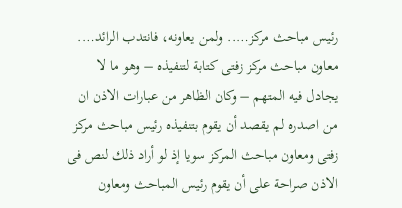رئيس مباحث مركز….. ولمن يعاونه، فانتدب الرائد…. معاون مباحث مركز زفتى كتابة لتنفيذه – وهو ما لا يجادل فيه المتهم – وكان الظاهر من عبارات الاذن ان من اصدره لم يقصد أن يقوم بتنفيذه رئيس مباحث مركز زفتى ومعاون مباحث المركز سويا إذ لو أراد ذلك لنص فى الاذن صراحة على أن يقوم رئيس المباحث ومعاون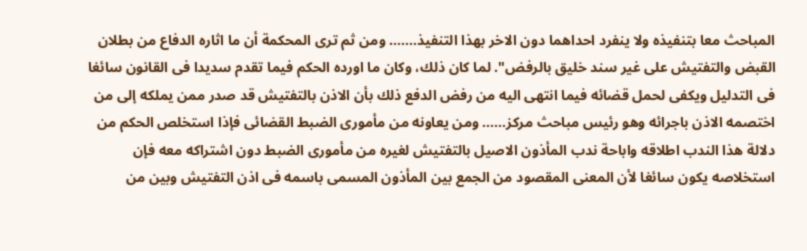المباحث معا بتنفيذه ولا ينفرد احداهما دون الاخر بهذا التنفيذ……. ومن ثم ترى المحكمة أن ما اثاره الدفاع من بطلان القبض والتفتيش على غير سند خليق بالرفض". لما كان ذلك، وكان ما اورده الحكم فيما تقدم سديدا فى القانون سائغا فى التدليل ويكفى لحمل قضائه فيما انتهى اليه من رفض الدفع ذلك بأن الاذن بالتفتيش قد صدر ممن يملكه إلى من اختصمه الاذن باجرائه وهو رئيس مباحث مركز…… ومن يعاونه من مأمورى الضبط القضائى فإذا استخلص الحكم من دلالة هذا الندب اطلاقه واباحة ندب المأذون الاصيل بالتفتيش لغيره من مأمورى الضبط دون اشتراكه معه فإن استخلاصه يكون سائغا لأن المعنى المقصود من الجمع بين المأذون المسمى باسمه فى اذن التفتيش وبين من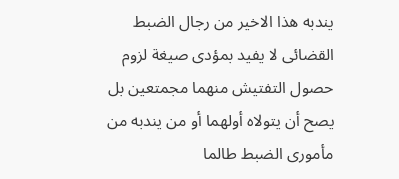يندبه هذا الاخير من رجال الضبط القضائى لا يفيد بمؤدى صيغة لزوم حصول التفتيش منهما مجمتعين بل يصح أن يتولاه أولهما أو من يندبه من مأمورى الضبط طالما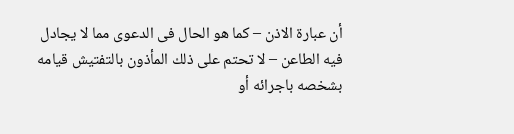أن عبارة الاذن – كما هو الحال فى الدعوى مما لا يجادل فيه الطاعن – لا تحتم على ذلك المأذون بالتفتيش قيامه بشخصه باجرائه أو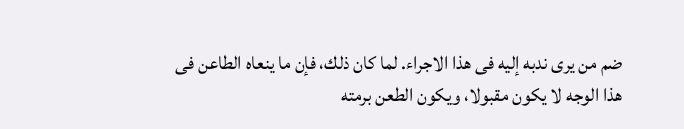ضم من يرى ندبه إليه فى هذا الاجراء. لما كان ذلك، فإن ما ينعاه الطاعن فى هذا الوجه لا يكون مقبولا، ويكون الطعن برمته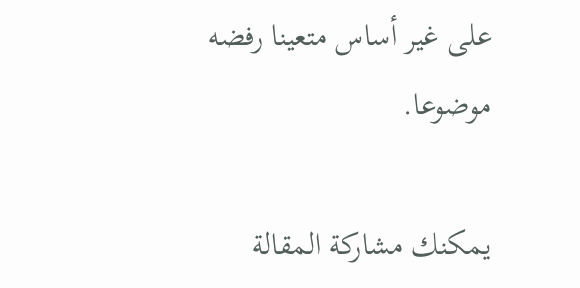على غير أساس متعينا رفضه موضوعا.

يمكنك مشاركة المقالة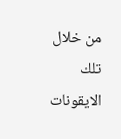من خلال تلك الايقونات